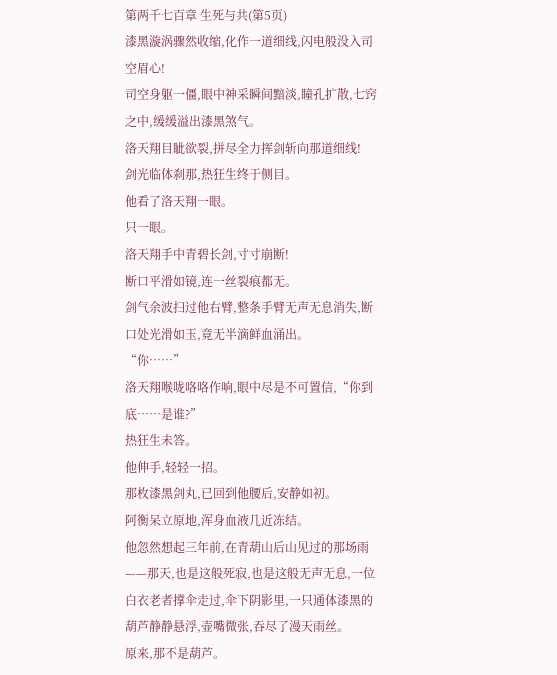第两千七百章 生死与共(第5页)
漆黑漩涡骤然收缩,化作一道细线,闪电般没入司空眉心!
司空身躯一僵,眼中神采瞬间黯淡,瞳孔扩散,七窍之中,缓缓溢出漆黑煞气。
洛天翔目眦欲裂,拼尽全力挥剑斩向那道细线!
剑光临体刹那,热狂生终于侧目。
他看了洛天翔一眼。
只一眼。
洛天翔手中青碧长剑,寸寸崩断!
断口平滑如镜,连一丝裂痕都无。
剑气余波扫过他右臂,整条手臂无声无息消失,断口处光滑如玉,竟无半滴鲜血涌出。
“你……”
洛天翔喉咙咯咯作响,眼中尽是不可置信,“你到底……是谁?”
热狂生未答。
他伸手,轻轻一招。
那枚漆黑剑丸,已回到他腰后,安静如初。
阿衡呆立原地,浑身血液几近冻结。
他忽然想起三年前,在青葫山后山见过的那场雨——那天,也是这般死寂,也是这般无声无息,一位白衣老者撑伞走过,伞下阴影里,一只通体漆黑的葫芦静静悬浮,壶嘴微张,吞尽了漫天雨丝。
原来,那不是葫芦。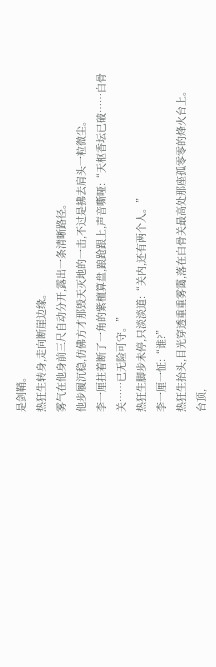是剑鞘。
热狂生转身,走向断崖边缘。
雾气在他身前三尺自动分开,露出一条清晰路径。
他步履沉稳,仿佛方才那毁天灭地的一击,不过是拂去肩头一粒微尘。
李一厘拄着断了一角的紫檀算盘,踉跄跟上,声音嘶哑:“天枢香坛已破……白骨关……已无险可守。”
热狂生脚步未停,只淡淡道:“关内,还有两个人。”
李一厘一怔:“谁?”
热狂生抬头,目光穿透重重雾霭,落在白骨关最高处那座孤零零的烽火台上。
台顶,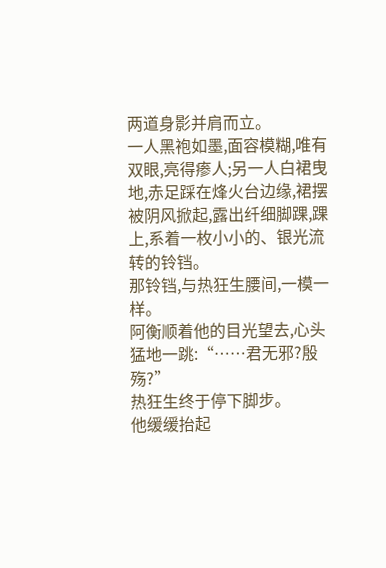两道身影并肩而立。
一人黑袍如墨,面容模糊,唯有双眼,亮得瘆人;另一人白裙曳地,赤足踩在烽火台边缘,裙摆被阴风掀起,露出纤细脚踝,踝上,系着一枚小小的、银光流转的铃铛。
那铃铛,与热狂生腰间,一模一样。
阿衡顺着他的目光望去,心头猛地一跳:“……君无邪?殷殇?”
热狂生终于停下脚步。
他缓缓抬起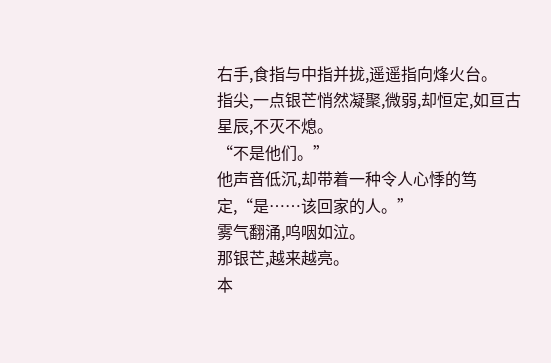右手,食指与中指并拢,遥遥指向烽火台。
指尖,一点银芒悄然凝聚,微弱,却恒定,如亘古星辰,不灭不熄。
“不是他们。”
他声音低沉,却带着一种令人心悸的笃定,“是……该回家的人。”
雾气翻涌,呜咽如泣。
那银芒,越来越亮。
本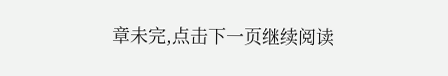章未完,点击下一页继续阅读